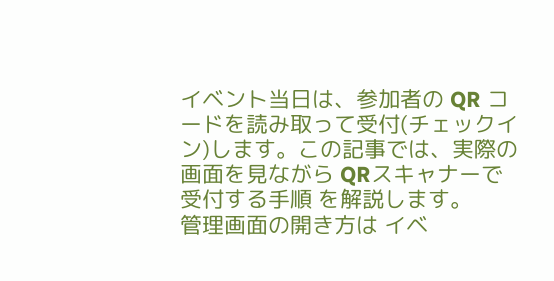イベント当日は、参加者の QR コードを読み取って受付(チェックイン)します。この記事では、実際の画面を見ながら QRスキャナーで受付する手順 を解説します。
管理画面の開き方は イベ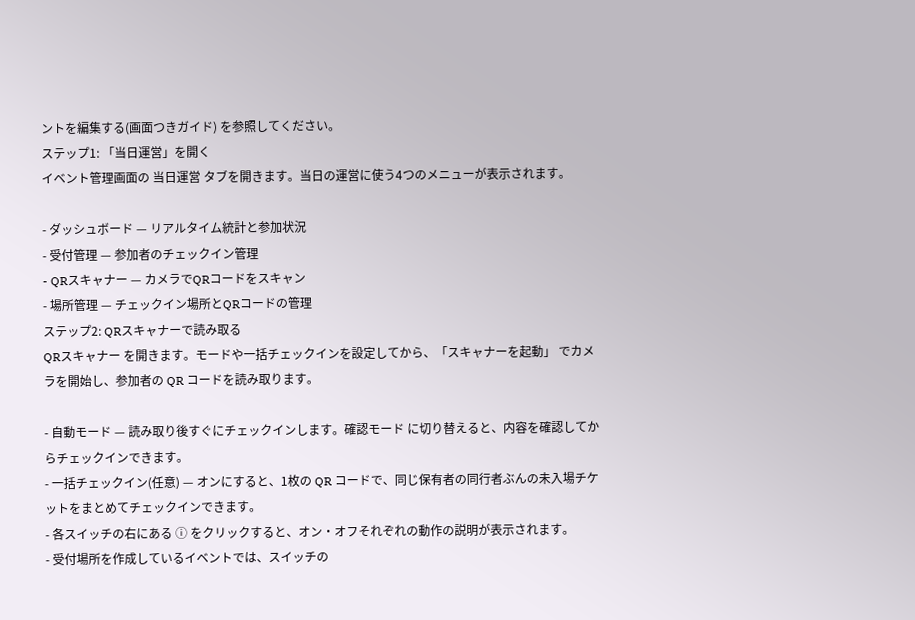ントを編集する(画面つきガイド) を参照してください。
ステップ1: 「当日運営」を開く
イベント管理画面の 当日運営 タブを開きます。当日の運営に使う4つのメニューが表示されます。

- ダッシュボード — リアルタイム統計と参加状況
- 受付管理 — 参加者のチェックイン管理
- QRスキャナー — カメラでQRコードをスキャン
- 場所管理 — チェックイン場所とQRコードの管理
ステップ2: QRスキャナーで読み取る
QRスキャナー を開きます。モードや一括チェックインを設定してから、「スキャナーを起動」 でカメラを開始し、参加者の QR コードを読み取ります。

- 自動モード — 読み取り後すぐにチェックインします。確認モード に切り替えると、内容を確認してからチェックインできます。
- 一括チェックイン(任意) — オンにすると、1枚の QR コードで、同じ保有者の同行者ぶんの未入場チケットをまとめてチェックインできます。
- 各スイッチの右にある ⓘ をクリックすると、オン・オフそれぞれの動作の説明が表示されます。
- 受付場所を作成しているイベントでは、スイッチの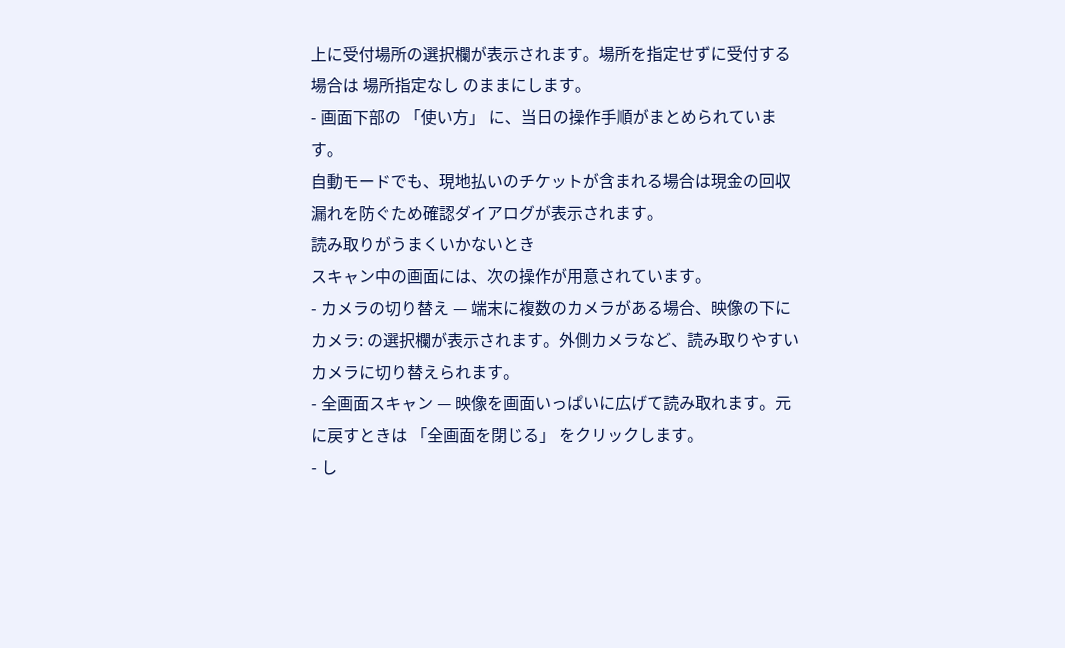上に受付場所の選択欄が表示されます。場所を指定せずに受付する場合は 場所指定なし のままにします。
- 画面下部の 「使い方」 に、当日の操作手順がまとめられています。
自動モードでも、現地払いのチケットが含まれる場合は現金の回収漏れを防ぐため確認ダイアログが表示されます。
読み取りがうまくいかないとき
スキャン中の画面には、次の操作が用意されています。
- カメラの切り替え — 端末に複数のカメラがある場合、映像の下に カメラ: の選択欄が表示されます。外側カメラなど、読み取りやすいカメラに切り替えられます。
- 全画面スキャン — 映像を画面いっぱいに広げて読み取れます。元に戻すときは 「全画面を閉じる」 をクリックします。
- し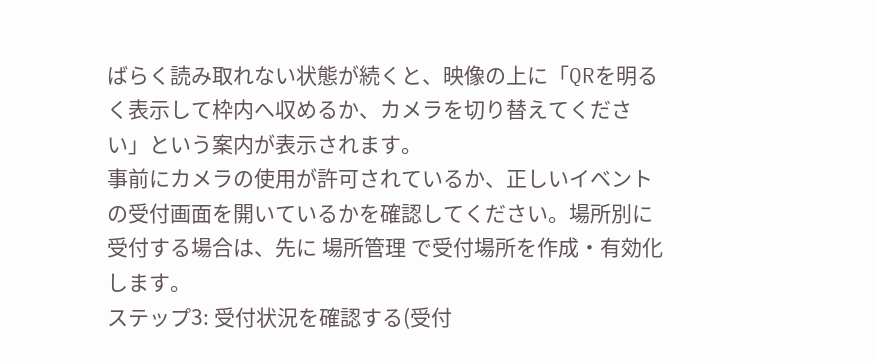ばらく読み取れない状態が続くと、映像の上に「QRを明るく表示して枠内へ収めるか、カメラを切り替えてください」という案内が表示されます。
事前にカメラの使用が許可されているか、正しいイベントの受付画面を開いているかを確認してください。場所別に受付する場合は、先に 場所管理 で受付場所を作成・有効化します。
ステップ3: 受付状況を確認する(受付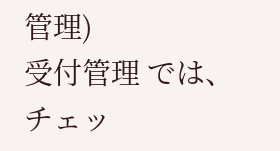管理)
受付管理 では、チェッ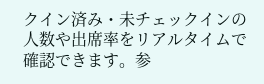クイン済み・未チェックインの人数や出席率をリアルタイムで確認できます。参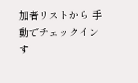加者リストから 手動でチェックイン す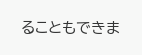ることもできま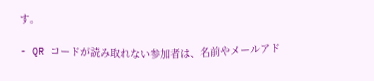す。

- QR コードが読み取れない参加者は、名前やメールアド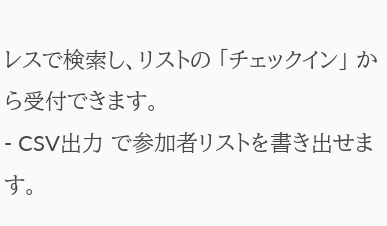レスで検索し、リストの 「チェックイン」 から受付できます。
- CSV出力 で参加者リストを書き出せます。